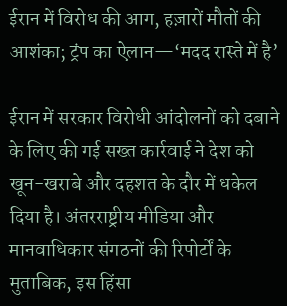ईरान में विरोध की आग, हज़ारों मौतों की आशंका; ट्रंप का ऐलान—‘मदद रास्ते में है’

ईरान में सरकार विरोधी आंदोलनों को दबाने के लिए की गई सख्त कार्रवाई ने देश को खून-खराबे और दहशत के दौर में धकेल दिया है। अंतरराष्ट्रीय मीडिया और मानवाधिकार संगठनों की रिपोर्टों के मुताबिक, इस हिंसा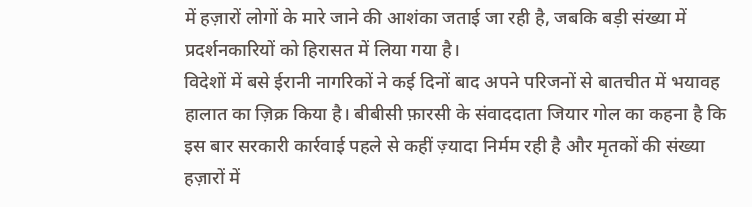में हज़ारों लोगों के मारे जाने की आशंका जताई जा रही है, जबकि बड़ी संख्या में प्रदर्शनकारियों को हिरासत में लिया गया है।
विदेशों में बसे ईरानी नागरिकों ने कई दिनों बाद अपने परिजनों से बातचीत में भयावह हालात का ज़िक्र किया है। बीबीसी फ़ारसी के संवाददाता जियार गोल का कहना है कि इस बार सरकारी कार्रवाई पहले से कहीं ज़्यादा निर्मम रही है और मृतकों की संख्या हज़ारों में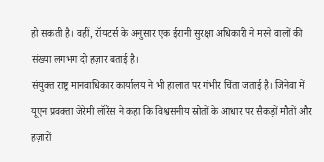हो सकती है। वहीं, रॉयटर्स के अनुसार एक ईरानी सुरक्षा अधिकारी ने मरने वालों की संख्या लगभग दो हज़ार बताई है।
संयुक्त राष्ट्र मानवाधिकार कार्यालय ने भी हालात पर गंभीर चिंता जताई है। जिनेवा में यूएन प्रवक्ता जेरेमी लॉरेंस ने कहा कि विश्वसनीय स्रोतों के आधार पर सैकड़ों मौतों और हज़ारों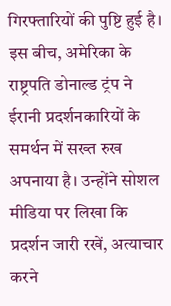गिरफ्तारियों की पुष्टि हुई है।
इस बीच, अमेरिका के राष्ट्रपति डोनाल्ड ट्रंप ने ईरानी प्रदर्शनकारियों के समर्थन में सख्त रुख अपनाया है। उन्होंने सोशल मीडिया पर लिखा कि प्रदर्शन जारी रखें, अत्याचार करने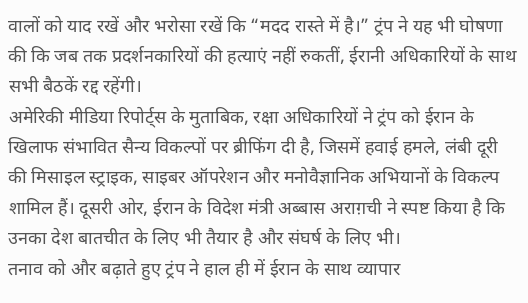वालों को याद रखें और भरोसा रखें कि “मदद रास्ते में है।” ट्रंप ने यह भी घोषणा की कि जब तक प्रदर्शनकारियों की हत्याएं नहीं रुकतीं, ईरानी अधिकारियों के साथ सभी बैठकें रद्द रहेंगी।
अमेरिकी मीडिया रिपोर्ट्स के मुताबिक, रक्षा अधिकारियों ने ट्रंप को ईरान के खिलाफ संभावित सैन्य विकल्पों पर ब्रीफिंग दी है, जिसमें हवाई हमले, लंबी दूरी की मिसाइल स्ट्राइक, साइबर ऑपरेशन और मनोवैज्ञानिक अभियानों के विकल्प शामिल हैं। दूसरी ओर, ईरान के विदेश मंत्री अब्बास अराग़ची ने स्पष्ट किया है कि उनका देश बातचीत के लिए भी तैयार है और संघर्ष के लिए भी।
तनाव को और बढ़ाते हुए ट्रंप ने हाल ही में ईरान के साथ व्यापार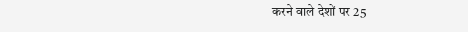करने वाले देशों पर 25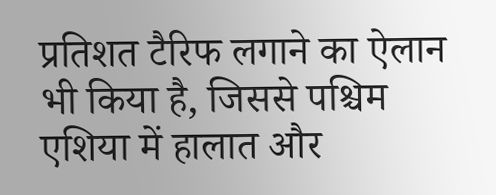प्रतिशत टैरिफ लगाने का ऐलान भी किया है, जिससे पश्चिम एशिया में हालात और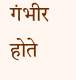गंभीर होते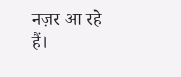नज़र आ रहे हैं।